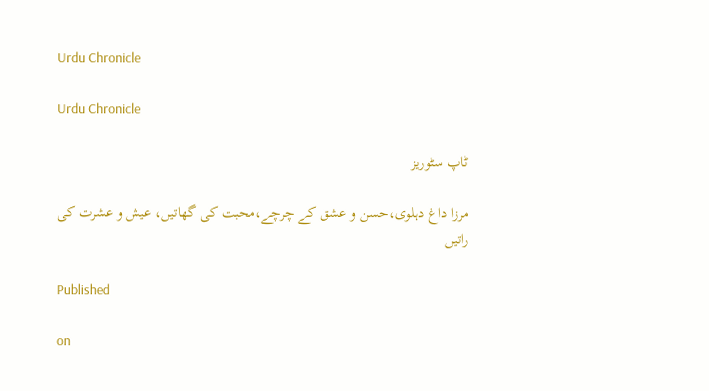Urdu Chronicle

Urdu Chronicle

ٹاپ سٹوریز

مرزا داغ دہلوی،حسن و عشق کے چرچے،محبت کی گھاتیں، عیش و عشرت کی راتیں

Published

on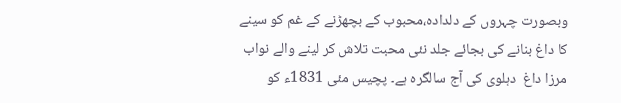وبصورت چہروں کے دلدادہ،محبوب کے بچھڑنے کے غم کو سینے کا داغ بنانے کی بجائے جلد نئی محبت تلاش کر لینے والے نواب مرزا داغ  دہلوی کی آج سالگرہ ہے۔ پچیس مئی 1831ء کو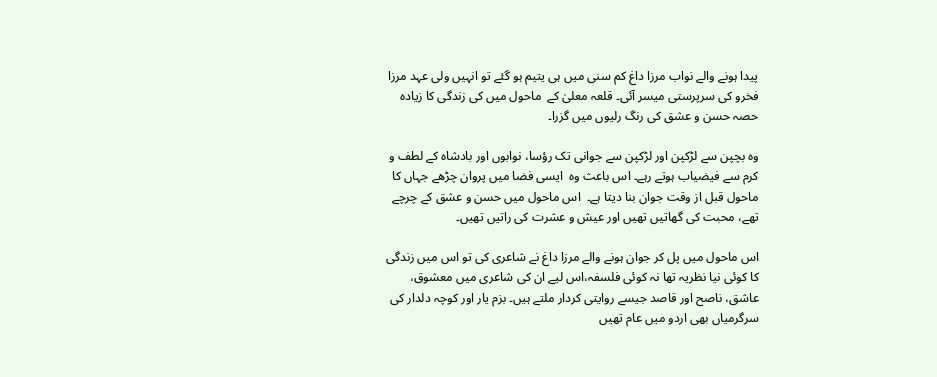پیدا ہونے والے نواب مرزا داغ کم سنی میں ہی یتیم ہو گئے تو انہیں ولی عہد مرزا فخرو کی سرپرستی میسر آئی۔ قلعہ معلیٰ کے  ماحول میں کی زندگی کا زیادہ حصہ حسن و عشق کی رنگ رلیوں میں گزرا۔

وہ بچپن سے لڑکپن اور لڑکپن سے جوانی تک رؤسا، نوابوں اور بادشاہ کے لطف و کرم سے فیضیاب ہوتے رہے۔ اس باعث وہ  ایسی فضا میں پروان چڑھے جہاں کا ماحول قبل از وقت جوان بنا دیتا ہے۔  اس ماحول میں حسن و عشق کے چرچے تھے، محبت کی گھاتیں تھیں اور عیش و عشرت کی راتیں تھیں۔

اس ماحول میں پل کر جوان ہونے والے مرزا داغ نے شاعری کی تو اس میں زندگی کا کوئی نیا نظریہ تھا نہ کوئی فلسفہ،اس لیے ان کی شاعری میں معشوق، عاشق، ناصح اور قاصد جیسے روایتی کردار ملتے ہیں۔ بزم یار اور کوچہ دلدار کی سرگرمیاں بھی اردو میں عام تھیں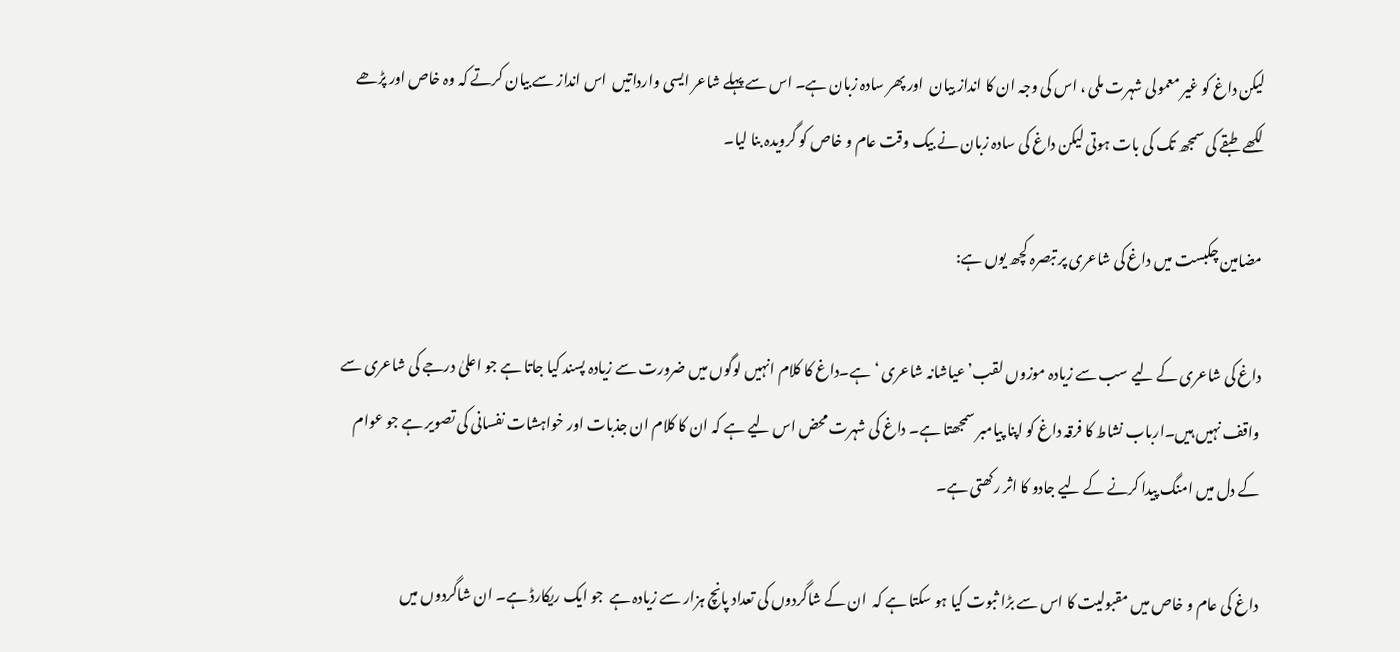لیکن داغ کو غیر معمولی شہرت ملی ، اس کی وجہ ان کا انداز بیان  اور پھر سادہ زبان ہے۔ اس سے پہلے شاعر ایسی وارداتیں  اس انداز سے بیان کرتے کہ وہ خاص اور پڑھے لکھے  طبقے کی سمجھ تک کی بات ہوتی لیکن داغ کی سادہ زبان نے بیک وقت عام و خاص کو گرویدہ بنا لیا۔

مضامین چکبست میں داغ کی شاعری پر تبصرہ کچھ یوں ہے:

داغ کی شاعری کے لیے سب سے زیادہ موزوں لقب’عیاشانہ شاعری ‘ہے۔داغ کا کلام انہیں لوگوں میں ضرورت سے زیادہ پسند کیا جاتا ہے جو اعلیٰ درجے کی شاعری سے واقف نہیں ہیں۔ارباب نشاط کا فرقہ داغ کو اپنا پیامبر سمجھتا ہے۔ داغ کی شہرت محض اس لیے ہے کہ ان کا کلام ان جذبات اور خواہشات نفسانی کی تصویر ہے جو عوام کے دل میں امنگ پیدا کرنے کے لیے جادو کا اثر رکھتی ہے۔

داغ کی عام و خاص میں مقبولیت کا اس سے بڑا ثبوت کیا ہو سکتا ہے کہ  ان کے شاگردوں کی تعداد پانچ ہزار سے زیادہ ہے  جو ایک ریکارڈ ہے۔ ان شاگردوں میں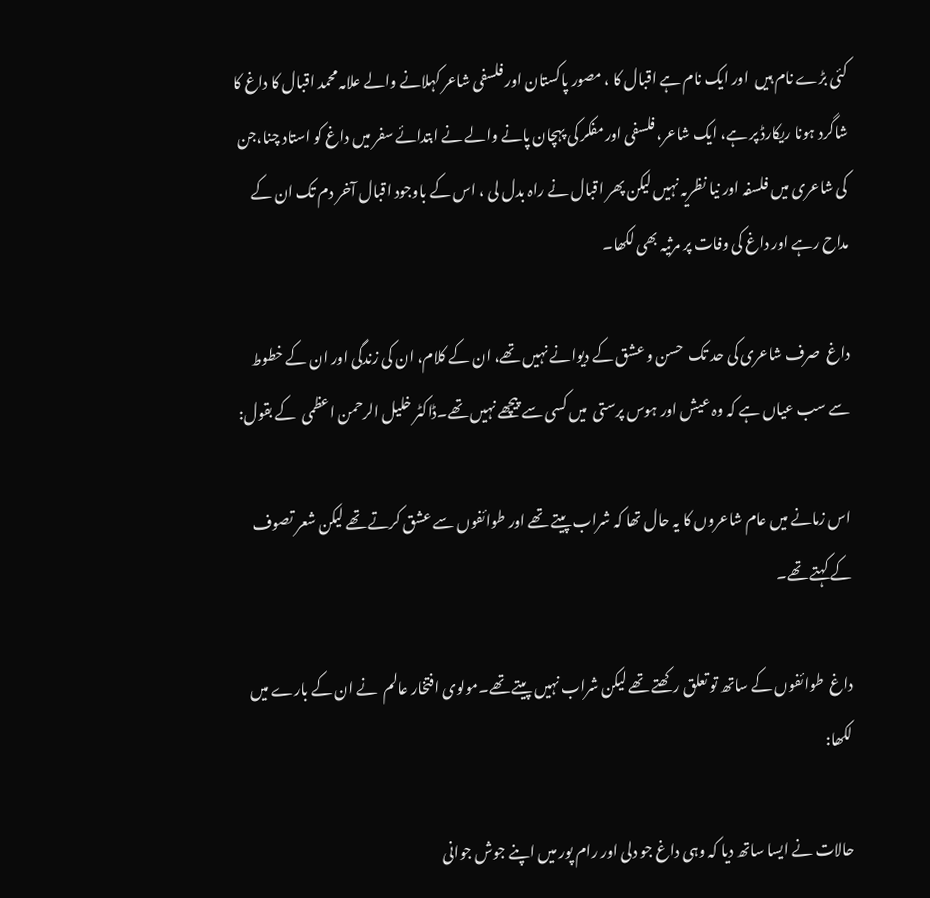کئی بڑے نام ہیں  اور ایک نام ہے اقبال کا ، مصور پاکستان اور فلسفی شاعر کہلانے والے علامہ محمد اقبال کا داغ کا شاگرد ہونا ریکارڈ پر ہے، ایک شاعر، فلسفی اور مفکر کی پہچان پانے والے نے ابتدائے سفر میں داغ کو استاد چنا،جن کی شاعری میں فلسفہ اور نیا نظریہ نہیں لیکن پھر اقبال نے راہ بدل لی ، اس کے باوجود اقبال آخر دم تک ان کے مداح رہے اور داغ کی وفات پر مرثیہ بھی لکھا۔

داغ  صرف شاعری کی حد تک  حسن و عشق کے دیوانے نہیں تھے، ان کے کلام، ان کی زندگی اور ان کے خطوط سے سب عیاں ہے کہ وہ عیش اور ہوس پرستی  میں کسی سے پیچھے نہیں تھے۔ڈاکٹر خلیل الرحمن اعظمی  کے بقول:

اس زمانے میں عام شاعروں کا یہ حال تھا کہ شراب پیتے تھے اور طوائفوں سے عشق کرتے تھے لیکن شعر تصوف کے کہتے تھے۔

داغ  طوائفوں کے ساتھ تو تعلق رکھتے تھے لیکن شراب نہیں پیتے تھے۔مولوی افتخار عالم  نے ان کے بارے میں لکھا:

حالات نے ایسا ساتھ دیا کہ وہی داغ جو دلی اور رام پور میں اپنے جوش جوانی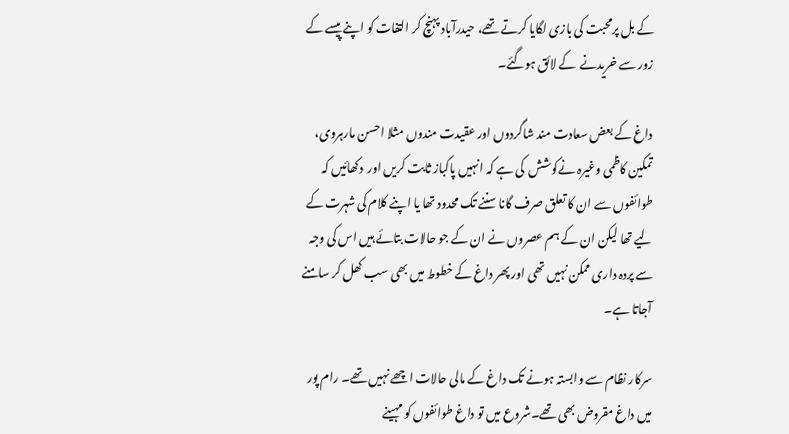کے بل پرمحبت کی بازی لگایا کرتے تھے، حیدرآباد پہنچ کر التفات کو اپنے پیسے کے زور سے خریدنے  کے لائق ہوگئے۔

داغ کے بعض سعادت مند شاگردوں اور عقیدت مندوں مثلا احسن مارہروی، تمکین کاظمی وغیرہ نےکوشش  کی ہے کہ انہیں پاکباز ثابت کریں اور  دکھائیں کہ طوائفوں سے ان کا تعلق صرف گانا سننے تک محدود تھا یا اپنے کلام کی شہرت کے لیے تھا لیکن ان کے ہم عصروں نے ان کے جو حالات بتائے ہیں اس کی وجہ سے پردہ داری ممکن نہیں تھی اور پھر داغ کے خطوط میں بھی سب کھل کر سامنے آجاتا ہے۔

سرکار نظام سے وابستہ ہونے تک داغ کے مالی حالات اچھے نہیں تھے۔ رام پور میں داغ مقروض بھی تھے۔شروع میں تو داغ طوائفوں کو مہینے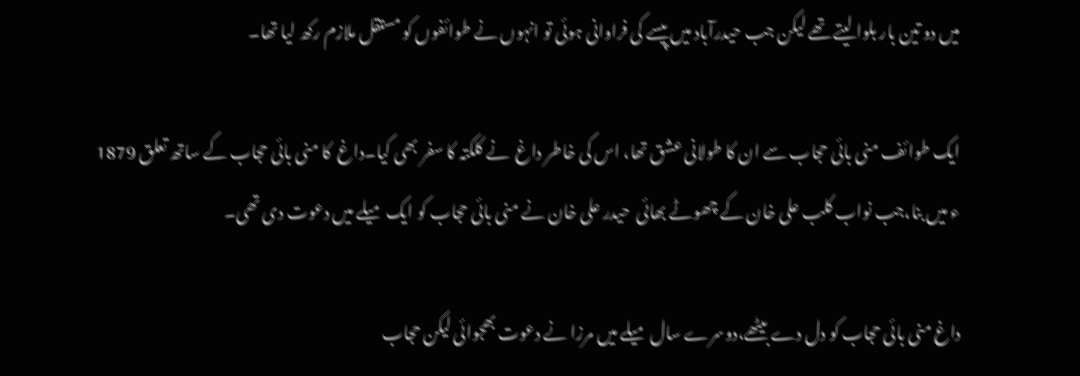میں دو تین بار بلوا لیتے تھے لیکن جب حیدرآباد میں پیسے کی فراوانی ہوئی تو انہوں نے طوائفوں کو مستقل ملازم رکھ لیا تھا۔

ایک طوائف منی بائی حجاب سے ان کا طولانی عشق تھا، اس کی خاطر داغ  نے کلکتہ کا سفر بھی کیا۔داغ  کا منی بائی حجاب کے ساتھ تعلق 1879 ء میں بنا،جب نواب کلب علی خان کے چھوٹے بھائی  حیدر علی خان نے منی بائی حجاب کو ایک میلے میں دعوت دی تھی۔

داغ منی بائی حجاب کو دل دے بیٹھے،دوسرے سال میلے میں مرزا نے دعوت بھجوائی لیکن حجاب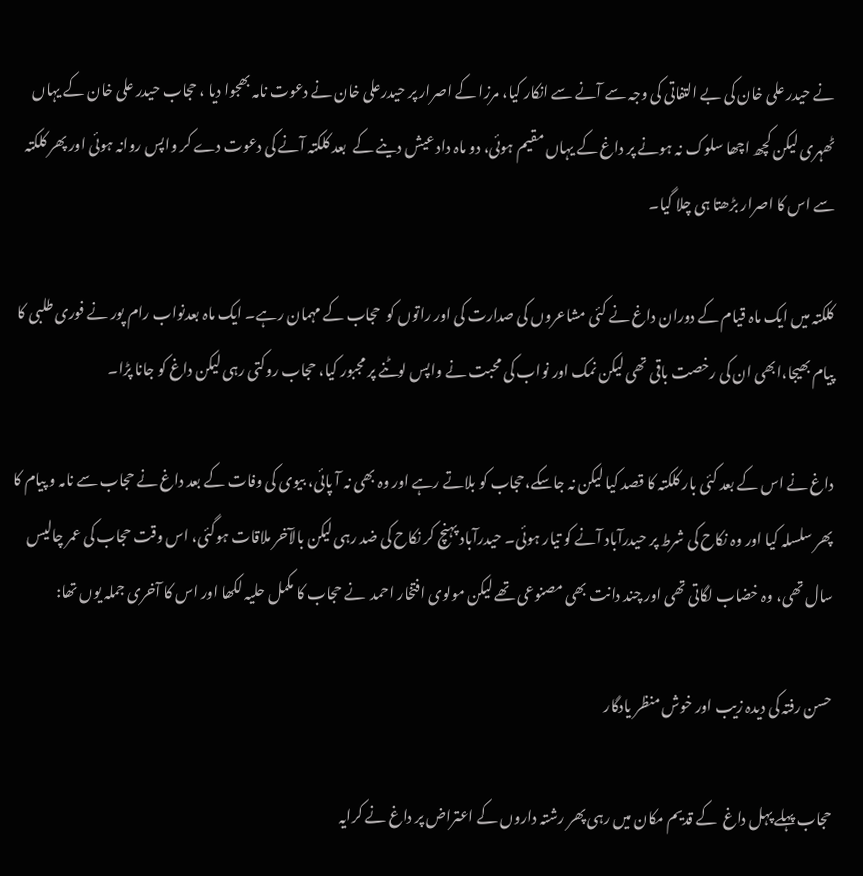نے حیدر علی خان کی بے التفاتی کی وجہ سے آنے سے انکار کیا، مرزا کے اصرار پر حیدرعلی خان نے دعوت نامہ بھجوا دیا ، حجاب حیدر علی خان کے یہاں ٹھہری لیکن کچھ اچھا سلوک نہ ہونے پر داغ کے یہاں مقیم ہوئی، دو ماہ داد عیش دینے کے  بعد کلکتہ آنے کی دعوت دے کر واپس روانہ ہوئی اور پھر کلکتہ سے اس کا اصرار بڑھتا ہی چلا گیا۔

کلکتہ میں ایک ماہ قیام کے دوران داغ نے کئی مشاعروں کی صدارت کی اور راتوں کو  حجاب کے مہمان رہے۔ ایک ماہ بعدنواب رام پور نے فوری طلبی کا پیام بھیجا،ابھی ان کی رخصت باقی تھی لیکن نمک اور نواب کی محبت نے واپس لوٹنے پر مجبور کیا، حجاب روکتی رہی لیکن داغ کو جانا پڑا۔

داغ نے اس کے بعد کئی بار کلکتہ کا قصد کیا لیکن نہ جاسکے،حجاب کو بلاتے رہے اور وہ بھی نہ آ پائی، بیوی کی وفات کے بعد داغ نے حجاب سے نامہ و پیام کا پھر سلسلہ کیا اور وہ نکاح کی شرط پر حیدرآباد آنے کو تیار ہوئی۔ حیدرآباد پہنچ کر نکاح کی ضد رہی لیکن بالآخر ملاقات ہوگئی، اس وقت حجاب کی عمر چالیس سال تھی، وہ خضاب لگاتی تھی اور چند دانت بھی مصنوعی تھے لیکن مولوی افتخار احمد  نے حجاب کا مکمل حلیہ لکھا اور اس کا آخری جملہ یوں تھا:

حسن رفتہ کی دیدہ زیب اور خوش منظر یادگار

حجاب پہلے پہل داغ  کے قدیم مکان میں رہی پھر رشتہ داروں کے اعتراض پر داغ نے کرایہ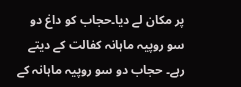پر مکان لے دیا۔حجاب کو داغ دو سو روپیہ ماہانہ کفالت کے دیتے رہے۔ حجاب دو سو روپیہ ماہانہ کے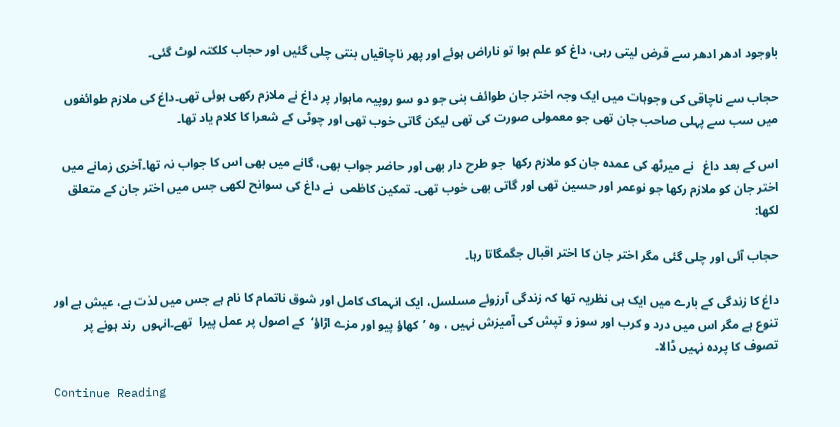باوجود ادھر ادھر سے قرض لیتی رہی، داغ کو علم ہوا تو ناراض ہوئے اور پھر ناچاقیاں بنتی چلی گئیں اور حجاب کلکتہ لوٹ گئی۔

حجاب سے ناچاقی کی وجوہات میں ایک وجہ اختر جان طوائف بنی جو دو سو روپیہ ماہوار پر داغ نے ملازم رکھی ہوئی تھی۔داغ کی ملازم طوائفوں میں سب سے پہلی صاحب جان تھی جو معمولی صورت کی تھی لیکن گاتی خوب تھی اور چوٹی کے شعرا کا کلام یاد تھا۔

اس کے بعد داغ   نے میرٹھ کی عمدہ جان کو ملازم رکھا  جو طرح دار بھی اور حاضر جواب بھی، گانے میں بھی اس کا جواب نہ تھا۔آخری زمانے میں اختر جان کو ملازم رکھا جو نوعمر اور حسین تھی اور گاتی بھی خوب تھی۔ تمکین کاظمی  نے داغ کی سوانح لکھی جس میں اختر جان کے متعلق لکھا:

حجاب آئی اور چلی گئی مگر اختر جان کا اختر اقبال جگمگاتا رہا۔

داغ کا زندگی کے بارے میں ایک ہی نظریہ تھا کہ زندگی آرزوئے مسلسل، ایک انہماک کامل اور شوق ناتمام کا نام ہے جس میں لذت ہے، عیش ہے اور تنوع ہے مگر اس میں درد و کرب اور سوز و تپش کی آمیزش نہیں ، وہ ’کھاؤ پیو اور مزے اڑاؤ‘  کے اصول پر عمل پیرا  تھے۔انہوں  رند ہونے پر  تصوف کا پردہ نہیں ڈالا۔

Continue Reading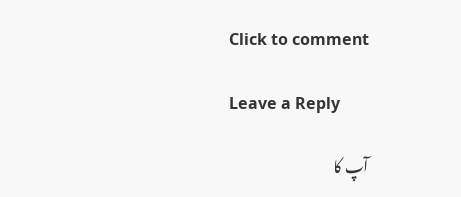Click to comment

Leave a Reply

آپ کا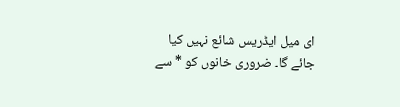ای میل ایڈریس شائع نہیں کیا جائے گا۔ ضروری خانوں کو * سے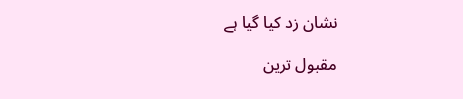نشان زد کیا گیا ہے

مقبول ترین